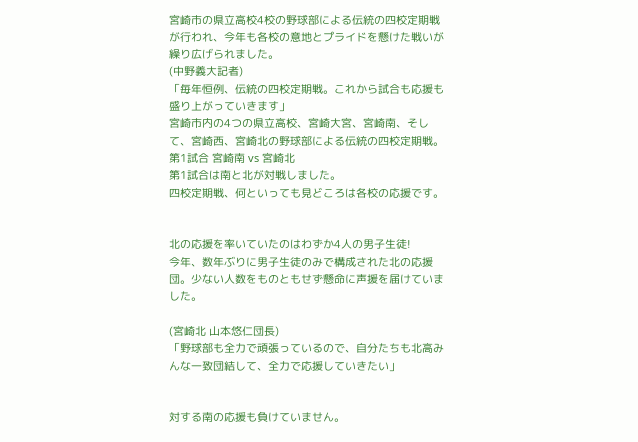宮崎市の県立高校4校の野球部による伝統の四校定期戦が行われ、今年も各校の意地とプライドを懸けた戦いが繰り広げられました。
(中野義大記者)
「毎年恒例、伝統の四校定期戦。これから試合も応援も盛り上がっていきます」
宮崎市内の4つの県立高校、宮崎大宮、宮崎南、そして、宮崎西、宮崎北の野球部による伝統の四校定期戦。
第1試合 宮崎南 vs 宮崎北
第1試合は南と北が対戦しました。
四校定期戦、何といっても見どころは各校の応援です。


北の応援を率いていたのはわずか4人の男子生徒!
今年、数年ぶりに男子生徒のみで構成された北の応援団。少ない人数をものともせず懸命に声援を届けていました。

(宮崎北 山本悠仁団長)
「野球部も全力で頑張っているので、自分たちも北高みんな一致団結して、全力で応援していきたい」


対する南の応援も負けていません。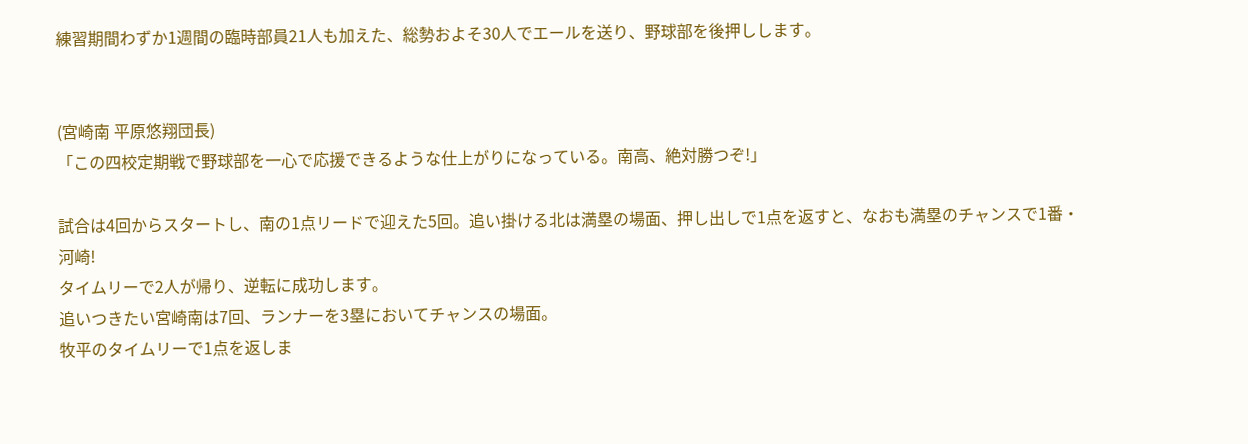練習期間わずか1週間の臨時部員21人も加えた、総勢およそ30人でエールを送り、野球部を後押しします。


(宮崎南 平原悠翔団長)
「この四校定期戦で野球部を一心で応援できるような仕上がりになっている。南高、絶対勝つぞ!」

試合は4回からスタートし、南の1点リードで迎えた5回。追い掛ける北は満塁の場面、押し出しで1点を返すと、なおも満塁のチャンスで1番・河崎!
タイムリーで2人が帰り、逆転に成功します。
追いつきたい宮崎南は7回、ランナーを3塁においてチャンスの場面。
牧平のタイムリーで1点を返しま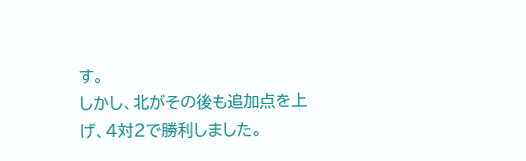す。
しかし、北がその後も追加点を上げ、4対2で勝利しました。